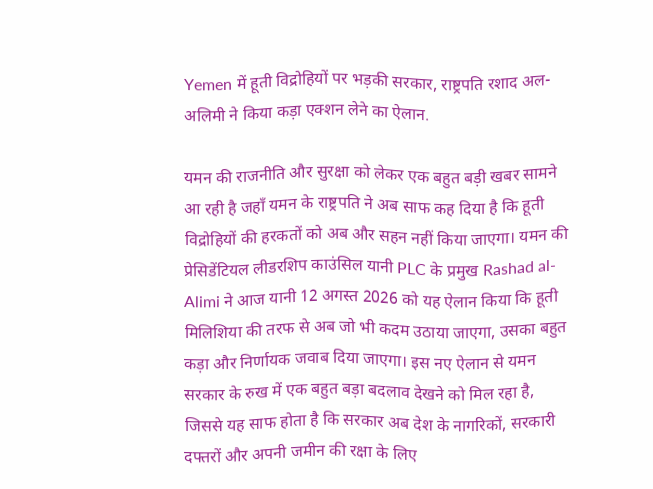Yemen में हूती विद्रोहियों पर भड़की सरकार, राष्ट्रपति रशाद अल-अलिमी ने किया कड़ा एक्शन लेने का ऐलान.

यमन की राजनीति और सुरक्षा को लेकर एक बहुत बड़ी खबर सामने आ रही है जहाँ यमन के राष्ट्रपति ने अब साफ कह दिया है कि हूती विद्रोहियों की हरकतों को अब और सहन नहीं किया जाएगा। यमन की प्रेसिडेंटियल लीडरशिप काउंसिल यानी PLC के प्रमुख Rashad al-Alimi ने आज यानी 12 अगस्त 2026 को यह ऐलान किया कि हूती मिलिशिया की तरफ से अब जो भी कदम उठाया जाएगा, उसका बहुत कड़ा और निर्णायक जवाब दिया जाएगा। इस नए ऐलान से यमन सरकार के रुख में एक बहुत बड़ा बदलाव देखने को मिल रहा है, जिससे यह साफ होता है कि सरकार अब देश के नागरिकों, सरकारी दफ्तरों और अपनी जमीन की रक्षा के लिए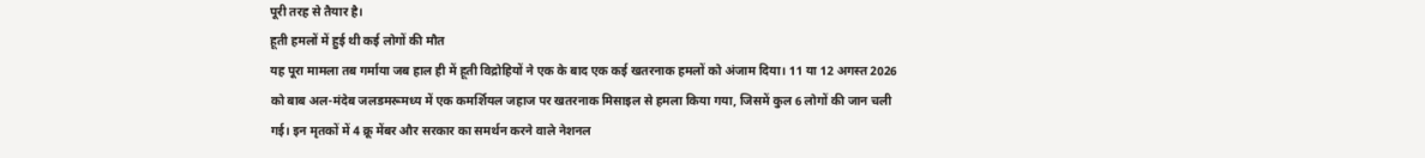पूरी तरह से तैयार है।
हूती हमलों में हुई थी कई लोगों की मौत
यह पूरा मामला तब गर्माया जब हाल ही में हूती विद्रोहियों ने एक के बाद एक कई खतरनाक हमलों को अंजाम दिया। 11 या 12 अगस्त 2026 को बाब अल-मंदेब जलडमरूमध्य में एक कमर्शियल जहाज पर खतरनाक मिसाइल से हमला किया गया, जिसमें कुल 6 लोगों की जान चली गई। इन मृतकों में 4 क्रू मेंबर और सरकार का समर्थन करने वाले नेशनल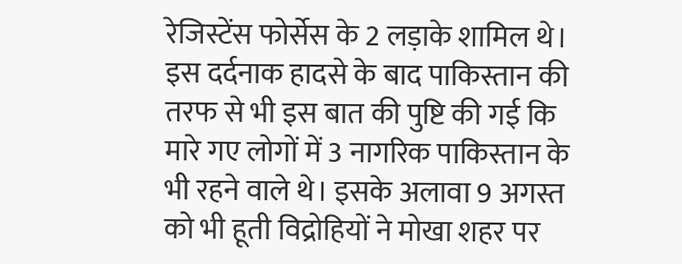रेजिस्टेंस फोर्सेस के 2 लड़ाके शामिल थे। इस दर्दनाक हादसे के बाद पाकिस्तान की तरफ से भी इस बात की पुष्टि की गई कि मारे गए लोगों में 3 नागरिक पाकिस्तान के भी रहने वाले थे। इसके अलावा 9 अगस्त को भी हूती विद्रोहियों ने मोखा शहर पर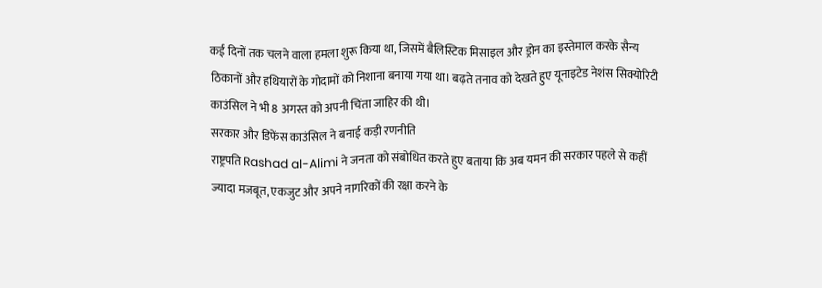कई दिनों तक चलने वाला हमला शुरू किया था, जिसमें बैलिस्टिक मिसाइल और ड्रोन का इस्तेमाल करके सैन्य ठिकानों और हथियारों के गोदामों को निशाना बनाया गया था। बढ़ते तनाव को देखते हुए यूनाइटेड नेशंस सिक्योरिटी काउंसिल ने भी 8 अगस्त को अपनी चिंता जाहिर की थी।
सरकार और डिफेंस काउंसिल ने बनाई कड़ी रणनीति
राष्ट्रपति Rashad al-Alimi ने जनता को संबोधित करते हुए बताया कि अब यमन की सरकार पहले से कहीं ज्यादा मजबूत, एकजुट और अपने नागरिकों की रक्षा करने के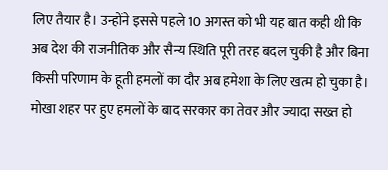लिए तैयार है। उन्होंने इससे पहले 10 अगस्त को भी यह बात कही थी कि अब देश की राजनीतिक और सैन्य स्थिति पूरी तरह बदल चुकी है और बिना किसी परिणाम के हूती हमलों का दौर अब हमेशा के लिए खत्म हो चुका है। मोखा शहर पर हुए हमलों के बाद सरकार का तेवर और ज्यादा सख्त हो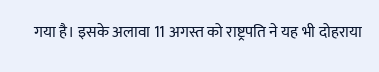गया है। इसके अलावा 11 अगस्त को राष्ट्रपति ने यह भी दोहराया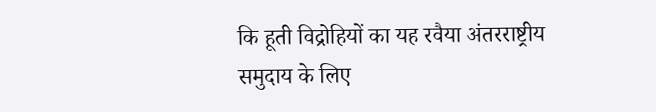कि हूती विद्रोहियों का यह रवैया अंतरराष्ट्रीय समुदाय के लिए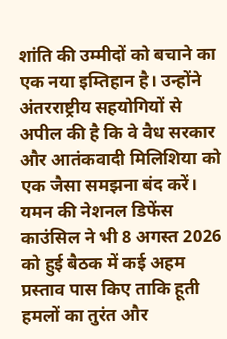शांति की उम्मीदों को बचाने का एक नया इम्तिहान है। उन्होंने अंतरराष्ट्रीय सहयोगियों से अपील की है कि वे वैध सरकार और आतंकवादी मिलिशिया को एक जैसा समझना बंद करें। यमन की नेशनल डिफेंस काउंसिल ने भी 8 अगस्त 2026 को हुई बैठक में कई अहम प्रस्ताव पास किए ताकि हूती हमलों का तुरंत और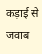कड़ाई से जवाब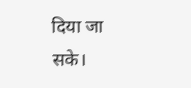दिया जा सके।